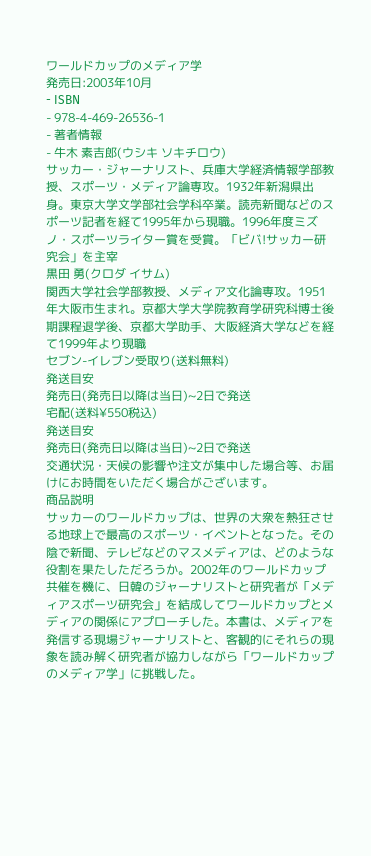ワールドカップのメディア学
発売日:2003年10月
- ISBN
- 978-4-469-26536-1
- 著者情報
- 牛木 素吉郎(ウシキ ソキチロウ)
サッカー・ジャーナリスト、兵庫大学経済情報学部教授、スポーツ・メディア論専攻。1932年新潟県出身。東京大学文学部社会学科卒業。読売新聞などのスポーツ記者を経て1995年から現職。1996年度ミズノ・スポーツライター賞を受賞。「ビバ!サッカー研究会」を主宰
黒田 勇(クロダ イサム)
関西大学社会学部教授、メディア文化論専攻。1951年大阪市生まれ。京都大学大学院教育学研究科博士後期課程退学後、京都大学助手、大阪経済大学などを経て1999年より現職
セブン-イレブン受取り(送料無料)
発送目安
発売日(発売日以降は当日)~2日で発送
宅配(送料¥550税込)
発送目安
発売日(発売日以降は当日)~2日で発送
交通状況・天候の影響や注文が集中した場合等、お届けにお時間をいただく場合がございます。
商品説明
サッカーのワールドカップは、世界の大衆を熱狂させる地球上で最高のスポーツ・イベントとなった。その陰で新聞、テレビなどのマスメディアは、どのような役割を果たしただろうか。2002年のワールドカップ共催を機に、日韓のジャーナリストと研究者が「メディアスポーツ研究会」を結成してワールドカップとメディアの関係にアプローチした。本書は、メディアを発信する現場ジャーナリストと、客観的にそれらの現象を読み解く研究者が協力しながら「ワールドカップのメディア学」に挑戦した。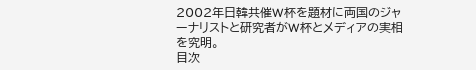2002年日韓共催W杯を題材に両国のジャーナリストと研究者がW杯とメディアの実相を究明。
目次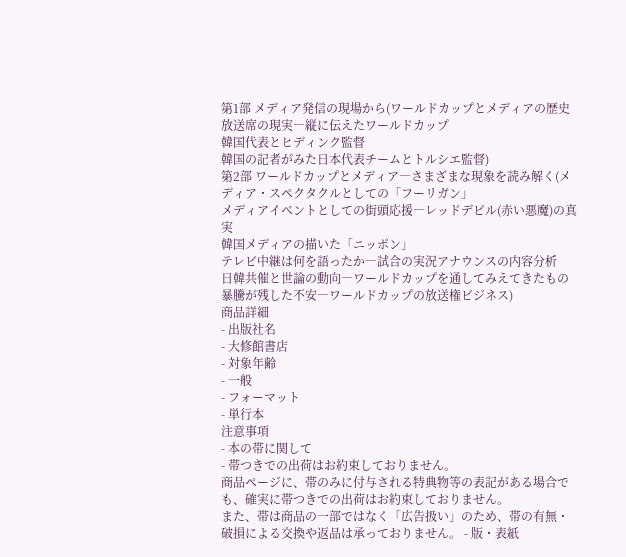第1部 メディア発信の現場から(ワールドカップとメディアの歴史
放送席の現実―縦に伝えたワールドカップ
韓国代表とヒディンク監督
韓国の記者がみた日本代表チームとトルシエ監督)
第2部 ワールドカップとメディア―さまざまな現象を読み解く(メディア・スペクタクルとしての「フーリガン」
メディアイベントとしての街頭応援―レッドデビル(赤い悪魔)の真実
韓国メディアの描いた「ニッポン」
テレビ中継は何を語ったか―試合の実況アナウンスの内容分析
日韓共催と世論の動向―ワールドカップを通してみえてきたもの
暴騰が残した不安―ワールドカップの放送権ビジネス)
商品詳細
- 出版社名
- 大修館書店
- 対象年齢
- 一般
- フォーマット
- 単行本
注意事項
- 本の帯に関して
- 帯つきでの出荷はお約束しておりません。
商品ページに、帯のみに付与される特典物等の表記がある場合でも、確実に帯つきでの出荷はお約束しておりません。
また、帯は商品の一部ではなく「広告扱い」のため、帯の有無・破損による交換や返品は承っておりません。 - 版・表紙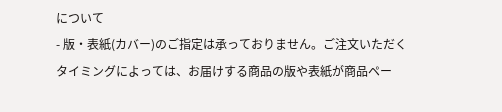について
- 版・表紙(カバー)のご指定は承っておりません。ご注文いただくタイミングによっては、お届けする商品の版や表紙が商品ペー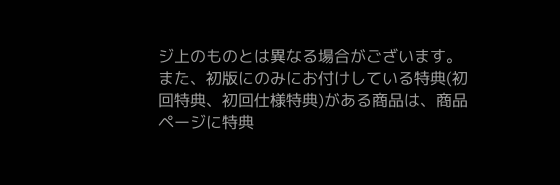ジ上のものとは異なる場合がございます。
また、初版にのみにお付けしている特典(初回特典、初回仕様特典)がある商品は、商品ページに特典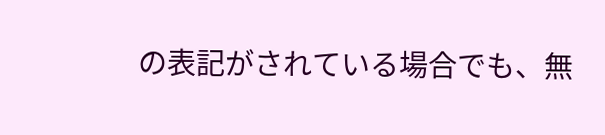の表記がされている場合でも、無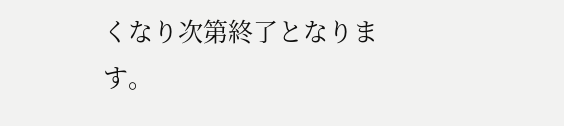くなり次第終了となります。